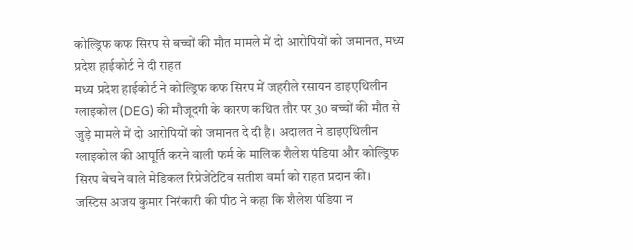कोल्ड्रिफ कफ सिरप से बच्चों की मौत मामले में दो आरोपियों को जमानत, मध्य प्रदेश हाईकोर्ट ने दी राहत
मध्य प्रदेश हाईकोर्ट ने कोल्ड्रिफ कफ सिरप में जहरीले रसायन डाइएथिलीन ग्लाइकोल (DEG) की मौजूदगी के कारण कथित तौर पर 30 बच्चों की मौत से जुड़े मामले में दो आरोपियों को जमानत दे दी है। अदालत ने डाइएथिलीन ग्लाइकोल की आपूर्ति करने वाली फर्म के मालिक शैलेश पंडिया और कोल्ड्रिफ सिरप बेचने वाले मेडिकल रिप्रेजेंटेटिव सतीश वर्मा को राहत प्रदान की।
जस्टिस अजय कुमार निरंकारी की पीठ ने कहा कि शैलेश पंडिया न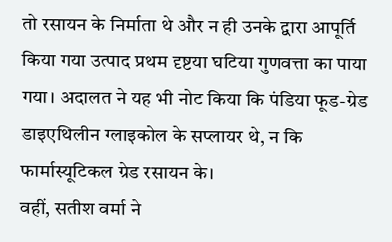तो रसायन के निर्माता थे और न ही उनके द्वारा आपूर्ति किया गया उत्पाद प्रथम दृष्टया घटिया गुणवत्ता का पाया गया। अदालत ने यह भी नोट किया कि पंडिया फूड-ग्रेड डाइएथिलीन ग्लाइकोल के सप्लायर थे, न कि फार्मास्यूटिकल ग्रेड रसायन के।
वहीं, सतीश वर्मा ने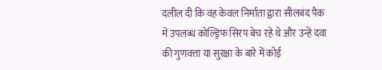दलील दी कि वह केवल निर्माता द्वारा सीलबंद पैक में उपलब्ध कोल्ड्रिफ सिरप बेच रहे थे और उन्हें दवा की गुणवत्ता या सुरक्षा के बारे में कोई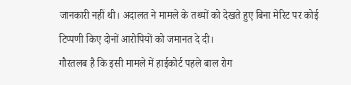जानकारी नहीं थी। अदालत ने मामले के तथ्यों को देखते हुए बिना मेरिट पर कोई टिप्पणी किए दोनों आरोपियों को जमानत दे दी।
गौरतलब है कि इसी मामले में हाईकोर्ट पहले बाल रोग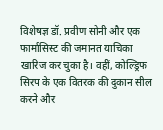विशेषज्ञ डॉ. प्रवीण सोनी और एक फार्मासिस्ट की जमानत याचिका खारिज कर चुका है। वहीं, कोल्ड्रिफ सिरप के एक वितरक की दुकान सील करने और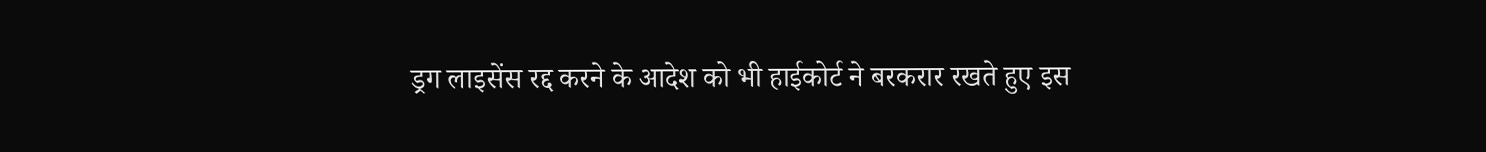ड्रग लाइसेंस रद्द करने के आदेश को भी हाईकोर्ट ने बरकरार रखते हुए इस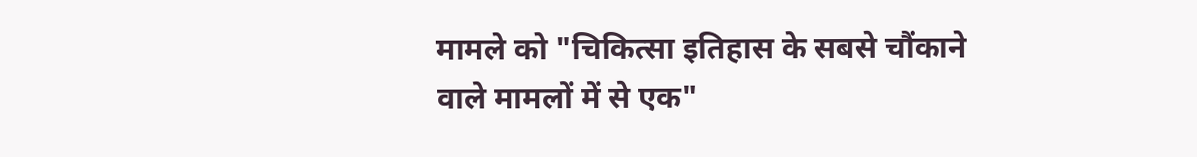मामले को "चिकित्सा इतिहास के सबसे चौंकाने वाले मामलों में से एक"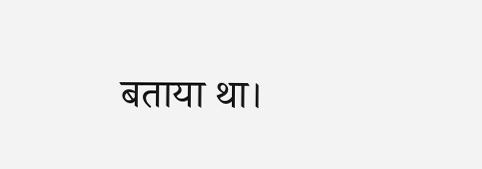बताया था।